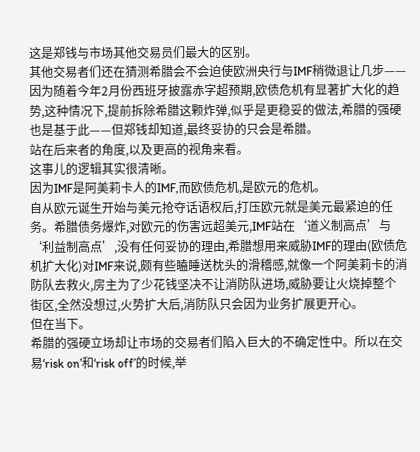这是郑钱与市场其他交易员们最大的区别。
其他交易者们还在猜测希腊会不会迫使欧洲央行与IMF稍微退让几步——因为随着今年2月份西班牙披露赤字超预期,欧债危机有显著扩大化的趋势,这种情况下,提前拆除希腊这颗炸弹,似乎是更稳妥的做法,希腊的强硬也是基于此——但郑钱却知道,最终妥协的只会是希腊。
站在后来者的角度,以及更高的视角来看。
这事儿的逻辑其实很清晰。
因为IMF是阿美莉卡人的IMF,而欧债危机,是欧元的危机。
自从欧元诞生开始与美元抢夺话语权后,打压欧元就是美元最紧迫的任务。希腊债务爆炸,对欧元的伤害远超美元,IMF站在‘道义制高点’与‘利益制高点’,没有任何妥协的理由,希腊想用来威胁IMF的理由(欧债危机扩大化)对IMF来说,颇有些瞌睡送枕头的滑稽感,就像一个阿美莉卡的消防队去救火,房主为了少花钱坚决不让消防队进场,威胁要让火烧掉整个街区,全然没想过,火势扩大后,消防队只会因为业务扩展更开心。
但在当下。
希腊的强硬立场却让市场的交易者们陷入巨大的不确定性中。所以在交易‘risk on’和‘risk off’的时候,举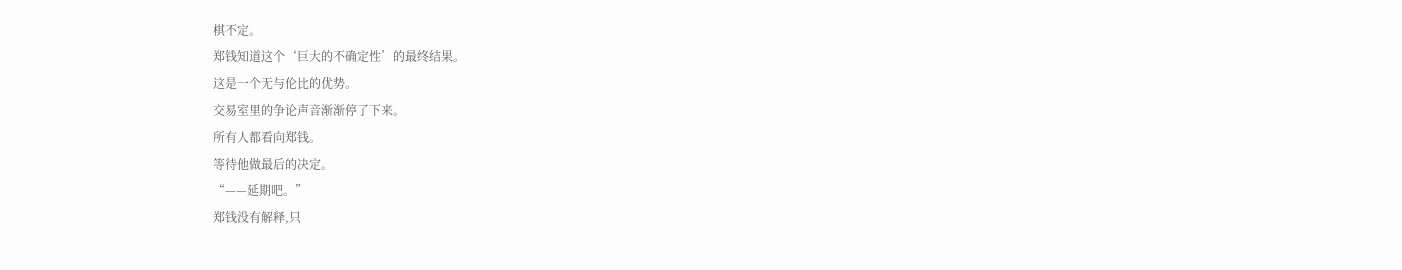棋不定。
郑钱知道这个‘巨大的不确定性’的最终结果。
这是一个无与伦比的优势。
交易室里的争论声音渐渐停了下来。
所有人都看向郑钱。
等待他做最后的决定。
“——延期吧。”
郑钱没有解释,只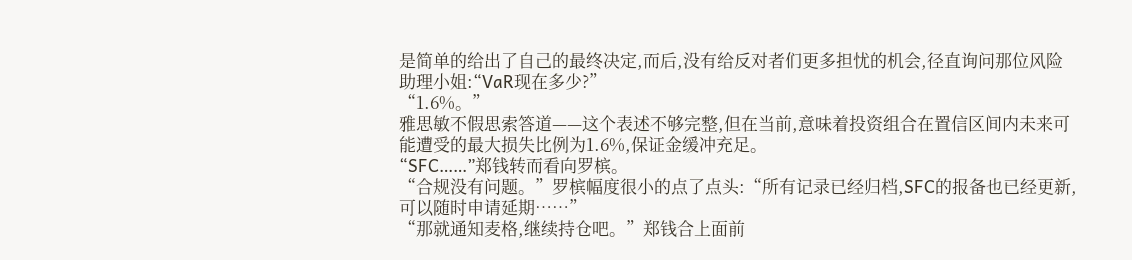是简单的给出了自己的最终决定,而后,没有给反对者们更多担忧的机会,径直询问那位风险助理小姐:“VaR现在多少?”
“1.6%。”
雅思敏不假思索答道——这个表述不够完整,但在当前,意味着投资组合在置信区间内未来可能遭受的最大损失比例为1.6%,保证金缓冲充足。
“SFC……”郑钱转而看向罗槟。
“合规没有问题。”罗槟幅度很小的点了点头:“所有记录已经归档,SFC的报备也已经更新,可以随时申请延期……”
“那就通知麦格,继续持仓吧。”郑钱合上面前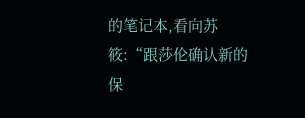的笔记本,看向苏筱:“跟莎伦确认新的保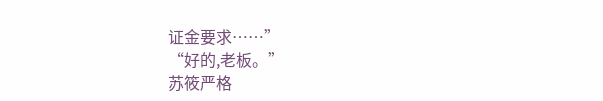证金要求……”
“好的,老板。”
苏筱严格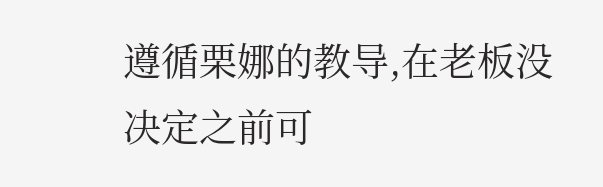遵循栗娜的教导,在老板没决定之前可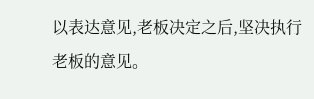以表达意见,老板决定之后,坚决执行老板的意见。